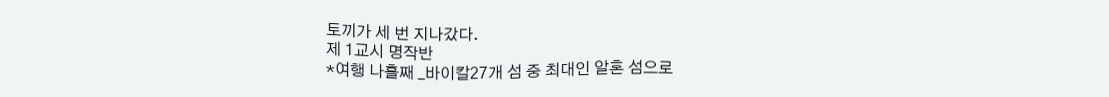토끼가 세 번 지나갔다.
제 1교시 명작반
*여행 나흘째 _바이칼27개 섬 중 최대인 알혼 섬으로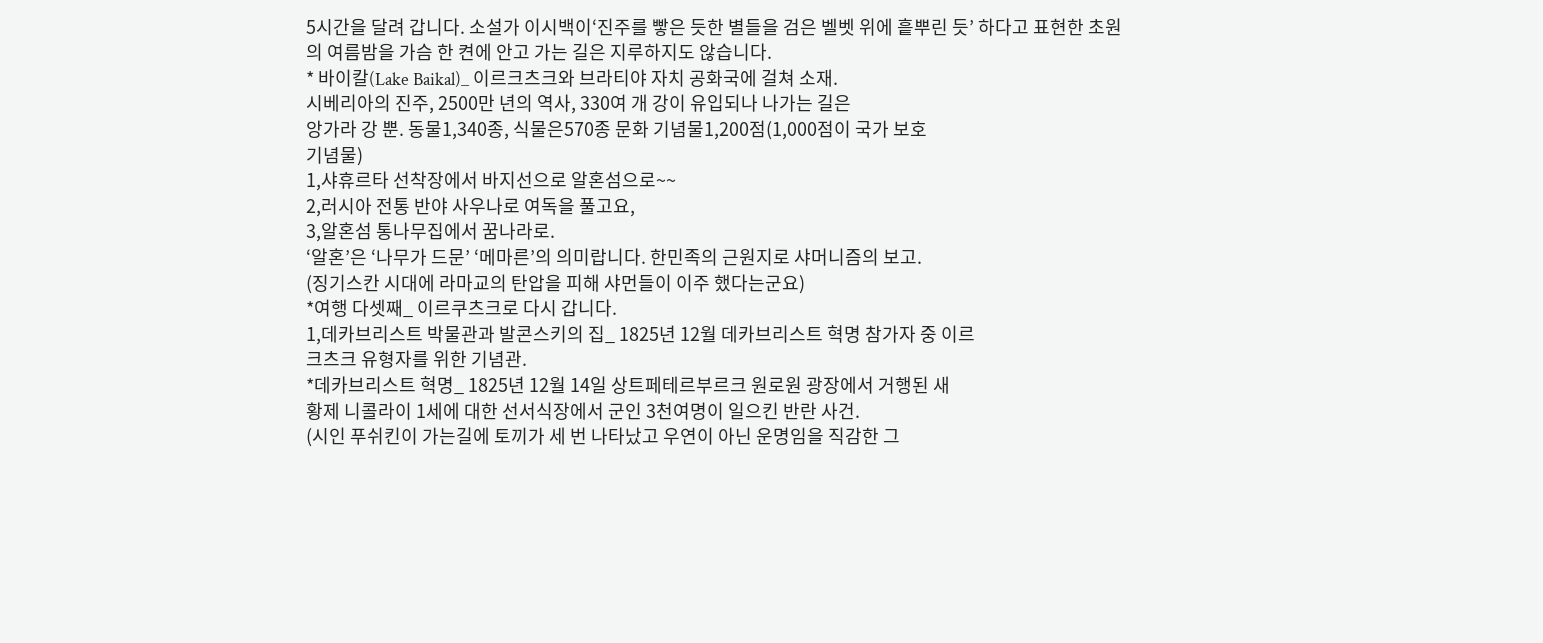5시간을 달려 갑니다. 소설가 이시백이‘진주를 빻은 듯한 별들을 검은 벨벳 위에 흩뿌린 듯’ 하다고 표현한 초원의 여름밤을 가슴 한 켠에 안고 가는 길은 지루하지도 않습니다.
* 바이칼(Lake Baikal)_ 이르크츠크와 브라티야 자치 공화국에 걸쳐 소재.
시베리아의 진주, 2500만 년의 역사, 330여 개 강이 유입되나 나가는 길은
앙가라 강 뿐. 동물1,340종, 식물은570종 문화 기념물1,200점(1,000점이 국가 보호
기념물)
1,샤휴르타 선착장에서 바지선으로 알혼섬으로~~
2,러시아 전통 반야 사우나로 여독을 풀고요,
3,알혼섬 통나무집에서 꿈나라로.
‘알혼’은 ‘나무가 드문’ ‘메마른’의 의미랍니다. 한민족의 근원지로 샤머니즘의 보고.
(징기스칸 시대에 라마교의 탄압을 피해 샤먼들이 이주 했다는군요)
*여행 다셋째_ 이르쿠츠크로 다시 갑니다.
1,데카브리스트 박물관과 발콘스키의 집_ 1825년 12월 데카브리스트 혁명 참가자 중 이르
크츠크 유형자를 위한 기념관.
*데카브리스트 혁명_ 1825년 12월 14일 상트페테르부르크 원로원 광장에서 거행된 새
황제 니콜라이 1세에 대한 선서식장에서 군인 3천여명이 일으킨 반란 사건.
(시인 푸쉬킨이 가는길에 토끼가 세 번 나타났고 우연이 아닌 운명임을 직감한 그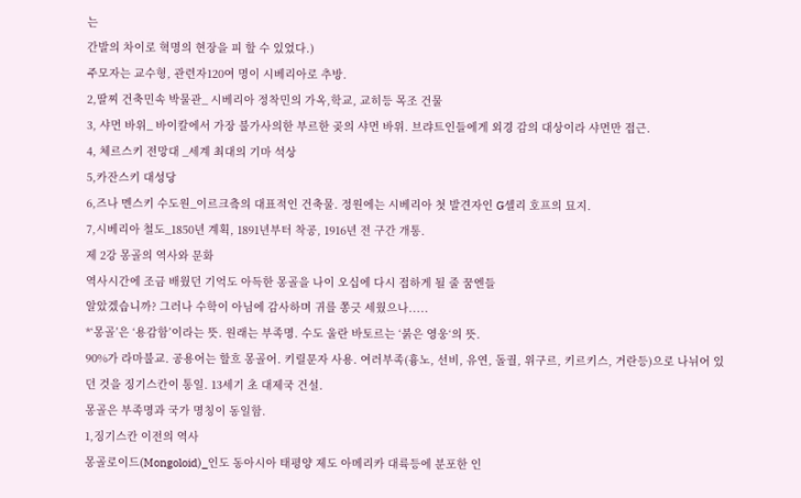는
간발의 차이로 혁명의 현장을 피 할 수 있었다.)
주모자는 교수형, 관련자120여 명이 시베리아로 추방.
2,딸찌 건축민속 박물관_ 시베리아 정착민의 가옥,학교, 교히등 목조 건물
3, 샤먼 바위_ 바이칼에서 가장 불가사의한 부르한 곶의 샤먼 바위. 브랴트인들에게 외경 감의 대상이라 샤먼만 접근.
4, 체르스키 전망대 _세계 최대의 기마 석상
5,카잔스키 대성당
6,즈나 멘스키 수도원_이르크츸의 대표적인 건축물. 정원에는 시베리아 첫 발견자인 G셸리 호프의 묘지.
7,시베리아 철도_1850년 계획, 1891년부터 착공, 1916년 전 구간 개통.
제 2강 몽골의 역사와 문화
역사시간에 조금 배웠던 기억도 아득한 몽골을 나이 오십에 다시 접하게 될 줄 꿈엔들
알았겠습니까? 그러나 수학이 아님에 감사하며 귀를 쫑긋 세웠으나.....
*‘몽골’은 ‘용감함’이라는 뜻. 원래는 부족명. 수도 울란 바토르는 ‘붉은 영웅‘의 뜻.
90%가 라마불교. 공용어는 할흐 몽골어. 키릴문자 사용. 여러부족(흉노, 선비, 유연, 돌궐, 위구르, 키르키스, 거란등)으로 나뉘어 있던 것을 징기스칸이 통일. 13세기 초 대제국 건설.
몽골은 부족명과 국가 명칭이 동일함.
1,징기스칸 이전의 역사
몽골로이드(Mongoloid)_인도 동아시아 태평양 제도 아메리카 대륙등에 분포한 인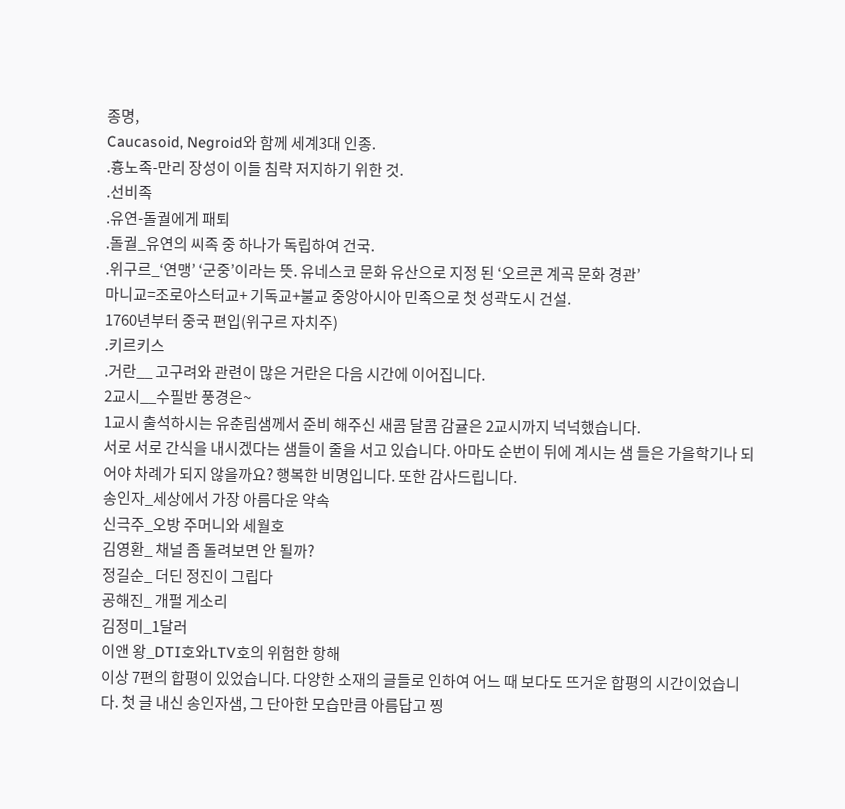종명,
Caucasoid, Negroid와 함께 세계3대 인종.
.흉노족-만리 장성이 이들 침략 저지하기 위한 것.
.선비족
.유연-돌궐에게 패퇴
.돌궐_유연의 씨족 중 하나가 독립하여 건국.
.위구르_‘연맹’ ‘군중’이라는 뜻. 유네스코 문화 유산으로 지정 된 ‘오르콘 계곡 문화 경관’
마니교=조로아스터교+ 기독교+불교 중앙아시아 민족으로 첫 성곽도시 건설.
1760년부터 중국 편입(위구르 자치주)
.키르키스
.거란__ 고구려와 관련이 많은 거란은 다음 시간에 이어집니다.
2교시__수필반 풍경은~
1교시 출석하시는 유춘림샘께서 준비 해주신 새콤 달콤 감귤은 2교시까지 넉넉했습니다.
서로 서로 간식을 내시겠다는 샘들이 줄을 서고 있습니다. 아마도 순번이 뒤에 계시는 샘 들은 가을학기나 되어야 차례가 되지 않을까요? 행복한 비명입니다. 또한 감사드립니다.
송인자_세상에서 가장 아름다운 약속
신극주_오방 주머니와 세월호
김영환_ 채널 좀 돌려보면 안 될까?
정길순_ 더딘 정진이 그립다
공해진_ 개펄 게소리
김정미_1달러
이앤 왕_DTI호와LTV호의 위험한 항해
이상 7편의 합평이 있었습니다. 다양한 소재의 글들로 인하여 어느 때 보다도 뜨거운 합평의 시간이었습니다. 첫 글 내신 송인자샘, 그 단아한 모습만큼 아름답고 찡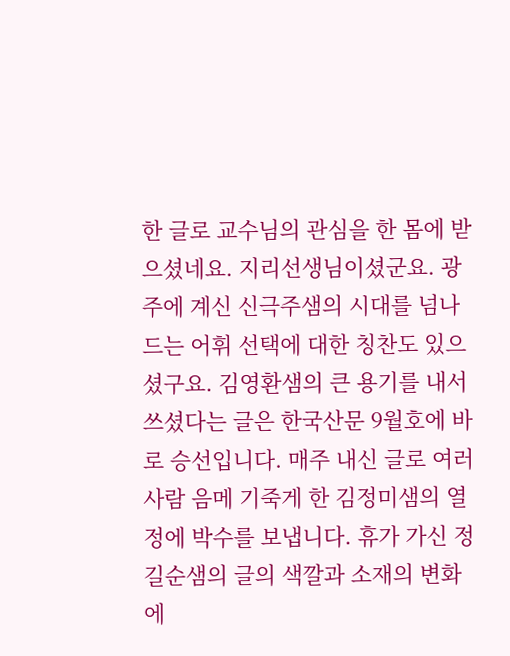한 글로 교수님의 관심을 한 몸에 받으셨네요. 지리선생님이셨군요. 광주에 계신 신극주샘의 시대를 넘나드는 어휘 선택에 대한 칭찬도 있으셨구요. 김영환샘의 큰 용기를 내서 쓰셨다는 글은 한국산문 9월호에 바로 승선입니다. 매주 내신 글로 여러 사람 음메 기죽게 한 김정미샘의 열정에 박수를 보냅니다. 휴가 가신 정길순샘의 글의 색깔과 소재의 변화에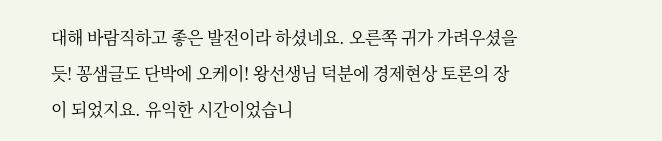대해 바람직하고 좋은 발전이라 하셨네요. 오른쪽 귀가 가려우셨을 듯! 꽁샘글도 단박에 오케이! 왕선생님 덕분에 경제현상 토론의 장이 되었지요. 유익한 시간이었습니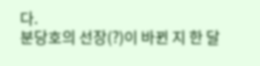다.
분당호의 선장(?)이 바뀐 지 한 달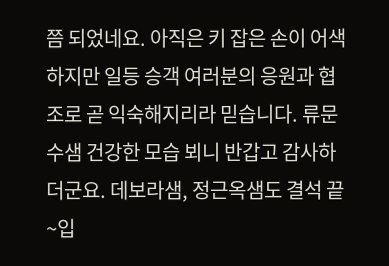쯤 되었네요. 아직은 키 잡은 손이 어색하지만 일등 승객 여러분의 응원과 협조로 곧 익숙해지리라 믿습니다. 류문수샘 건강한 모습 뵈니 반갑고 감사하더군요. 데보라샘, 정근옥샘도 결석 끝~입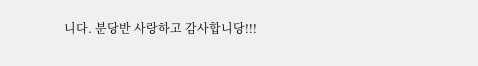니다. 분당반 사랑하고 감사합니당!!!